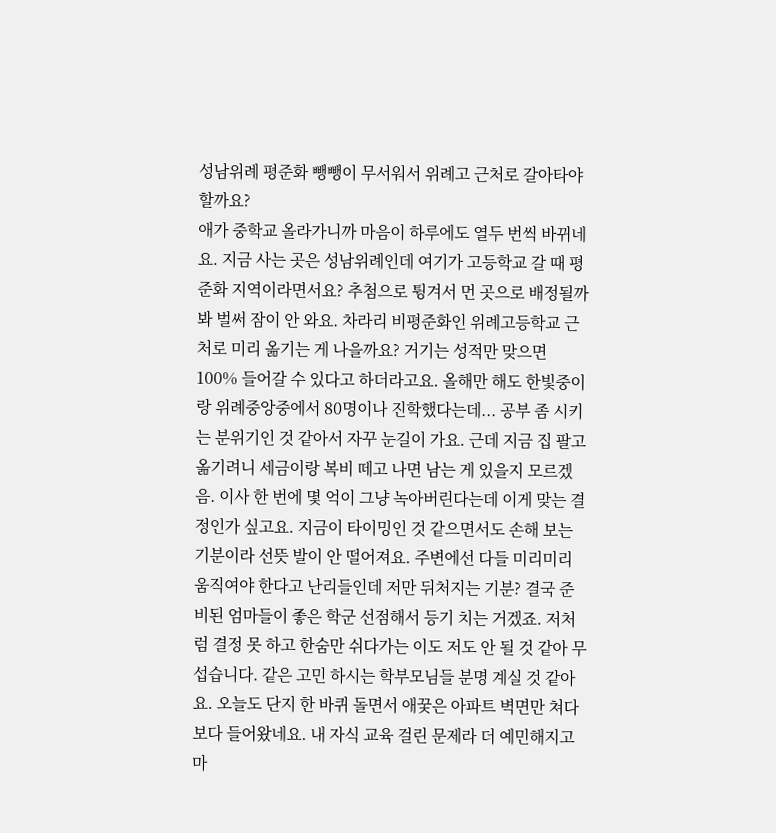성남위례 평준화 뺑뺑이 무서워서 위례고 근처로 갈아타야 할까요?
애가 중학교 올라가니까 마음이 하루에도 열두 번씩 바뀌네요. 지금 사는 곳은 성남위례인데 여기가 고등학교 갈 때 평준화 지역이라면서요? 추첨으로 튕겨서 먼 곳으로 배정될까 봐 벌써 잠이 안 와요. 차라리 비평준화인 위례고등학교 근처로 미리 옮기는 게 나을까요? 거기는 성적만 맞으면 100% 들어갈 수 있다고 하더라고요. 올해만 해도 한빛중이랑 위례중앙중에서 80명이나 진학했다는데... 공부 좀 시키는 분위기인 것 같아서 자꾸 눈길이 가요. 근데 지금 집 팔고 옮기려니 세금이랑 복비 떼고 나면 남는 게 있을지 모르겠음. 이사 한 번에 몇 억이 그냥 녹아버린다는데 이게 맞는 결정인가 싶고요. 지금이 타이밍인 것 같으면서도 손해 보는 기분이라 선뜻 발이 안 떨어져요. 주변에선 다들 미리미리 움직여야 한다고 난리들인데 저만 뒤처지는 기분? 결국 준비된 엄마들이 좋은 학군 선점해서 등기 치는 거겠죠. 저처럼 결정 못 하고 한숨만 쉬다가는 이도 저도 안 될 것 같아 무섭습니다. 같은 고민 하시는 학부모님들 분명 계실 것 같아요. 오늘도 단지 한 바퀴 돌면서 애꿎은 아파트 벽면만 쳐다보다 들어왔네요. 내 자식 교육 걸린 문제라 더 예민해지고 마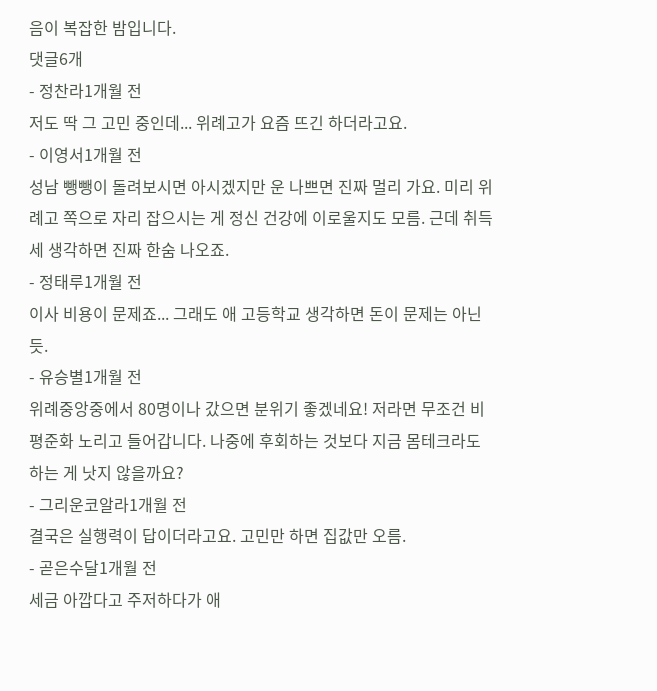음이 복잡한 밤입니다.
댓글6개
- 정찬라1개월 전
저도 딱 그 고민 중인데... 위례고가 요즘 뜨긴 하더라고요.
- 이영서1개월 전
성남 뺑뺑이 돌려보시면 아시겠지만 운 나쁘면 진짜 멀리 가요. 미리 위례고 쪽으로 자리 잡으시는 게 정신 건강에 이로울지도 모름. 근데 취득세 생각하면 진짜 한숨 나오죠.
- 정태루1개월 전
이사 비용이 문제죠... 그래도 애 고등학교 생각하면 돈이 문제는 아닌 듯.
- 유승별1개월 전
위례중앙중에서 80명이나 갔으면 분위기 좋겠네요! 저라면 무조건 비평준화 노리고 들어갑니다. 나중에 후회하는 것보다 지금 몸테크라도 하는 게 낫지 않을까요?
- 그리운코알라1개월 전
결국은 실행력이 답이더라고요. 고민만 하면 집값만 오름.
- 곧은수달1개월 전
세금 아깝다고 주저하다가 애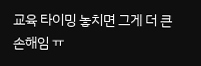교육 타이밍 놓치면 그게 더 큰 손해임 ㅠ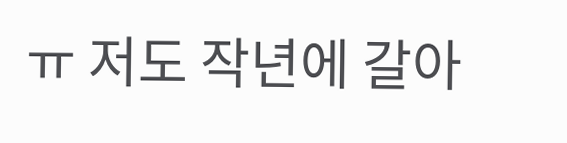ㅠ 저도 작년에 갈아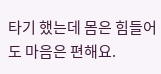타기 했는데 몸은 힘들어도 마음은 편해요.